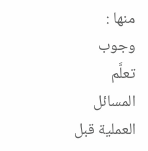منها : وجوب تعلَّم المسائل العملية قبل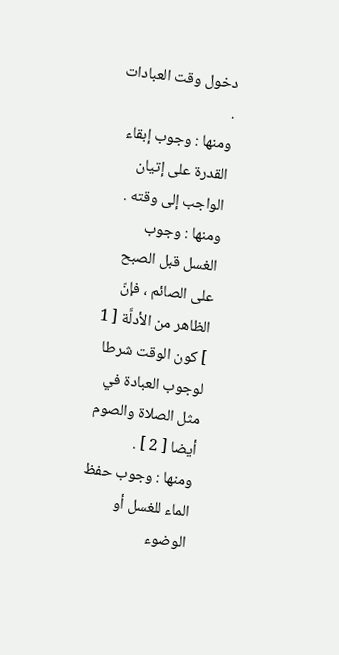دخول وقت العبادات .
ومنها : وجوب إبقاء القدرة على إتيان الواجب إلى وقته .
ومنها : وجوب الغسل قبل الصبح على الصائم ، فإنّ الظاهر من الأدلَّة [ 1 ] كون الوقت شرطا لوجوب العبادة في مثل الصلاة والصوم أيضا [ 2 ] .
ومنها : وجوب حفظ الماء للغسل أو الوضوء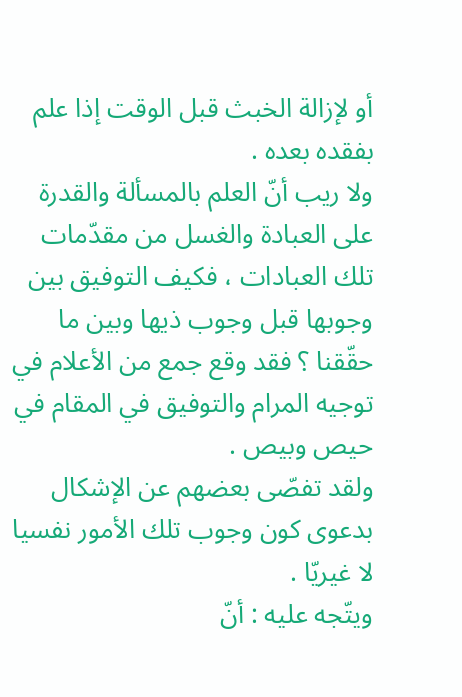أو لإزالة الخبث قبل الوقت إذا علم بفقده بعده .
ولا ريب أنّ العلم بالمسألة والقدرة على العبادة والغسل من مقدّمات تلك العبادات ، فكيف التوفيق بين وجوبها قبل وجوب ذيها وبين ما حقّقنا ؟ فقد وقع جمع من الأعلام في توجيه المرام والتوفيق في المقام في حيص وبيص .
ولقد تفصّى بعضهم عن الإشكال بدعوى كون وجوب تلك الأمور نفسيا لا غيريّا .
ويتّجه عليه : أنّ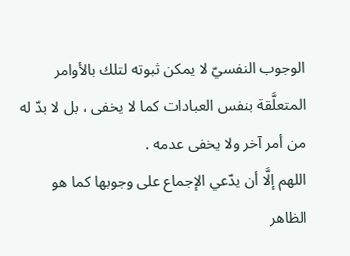الوجوب النفسيّ لا يمكن ثبوته لتلك بالأوامر المتعلَّقة بنفس العبادات كما لا يخفى ، بل لا بدّ له من أمر آخر ولا يخفى عدمه .
اللهم إلَّا أن يدّعي الإجماع على وجوبها كما هو الظاهر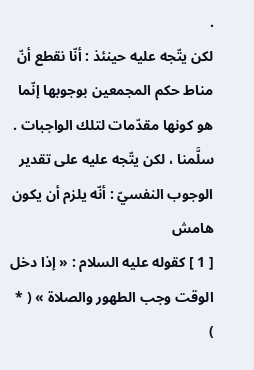.
لكن يتّجه عليه حينئذ : أنّا نقطع أنّ مناط حكم المجمعين بوجوبها إنّما هو كونها مقدّمات لتلك الواجبات .
سلَّمنا ، لكن يتّجه عليه على تقدير الوجوب النفسيّ : أنّه يلزم أن يكون
هامش
[ 1 ] كقوله عليه السلام : « إذا دخل الوقت وجب الطهور والصلاة » ( * )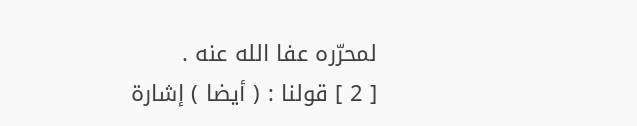لمحرّره عفا الله عنه .
[ 2 ] قولنا : ( أيضا ) إشارة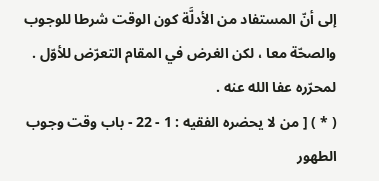إلى أنّ المستفاد من الأدلَّة كون الوقت شرطا للوجوب والصحّة معا ، لكن الغرض في المقام التعرّض للأوّل . لمحرّره عفا الله عنه .
( * ) [ من لا يحضره الفقيه : 1 - 22 - باب وقت وجوب الطهور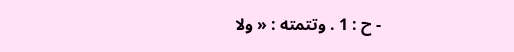- ح : 1 . وتتمته : « ولا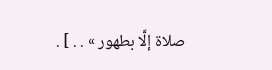صلاة إلَّا بطهور » . . ] .